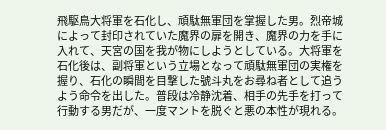飛駆鳥大将軍を石化し、頑駄無軍団を掌握した男。烈帝城によって封印されていた魔界の扉を開き、魔界の力を手に入れて、天宮の国を我が物にしようとしている。大将軍を石化後は、副将軍という立場となって頑駄無軍団の実権を握り、石化の瞬間を目撃した號斗丸をお尋ね者として追うよう命令を出した。普段は冷静沈着、相手の先手を打って行動する男だが、一度マントを脱ぐと悪の本性が現れる。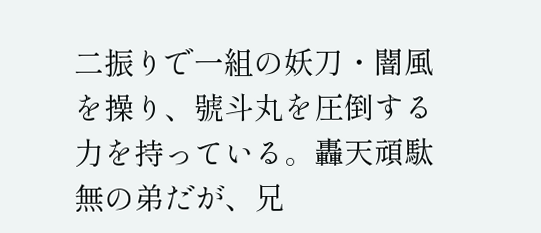二振りで一組の妖刀・闇風を操り、號斗丸を圧倒する力を持っている。轟天頑駄無の弟だが、兄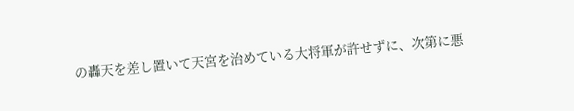の轟天を差し置いて天宮を治めている大将軍が許せずに、次第に悪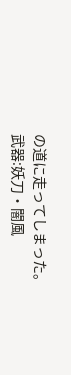の道に走ってしまった。
武器:妖刀・闇風